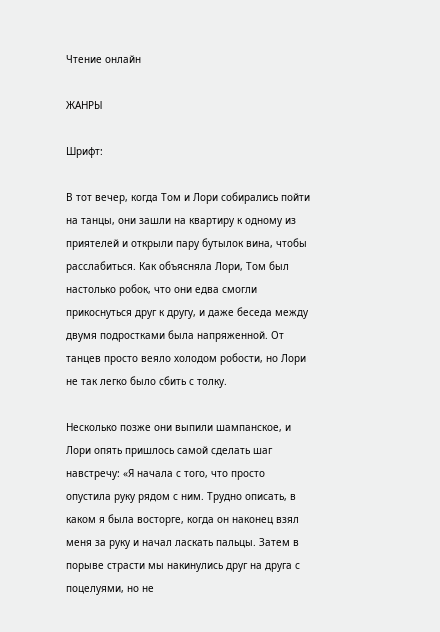Чтение онлайн

ЖАНРЫ

Шрифт:

В тот вечер, когда Том и Лори собирались пойти на танцы, они зашли на квартиру к одному из приятелей и открыли пару бутылок вина, чтобы расслабиться. Как объясняла Лори, Том был настолько робок, что они едва смогли прикоснуться друг к другу, и даже беседа между двумя подростками была напряженной. От танцев просто веяло холодом робости, но Лори не так легко было сбить с толку.

Несколько позже они выпили шампанское, и Лори опять пришлось самой сделать шаг навстречу: «Я начала с того, что просто опустила руку рядом с ним. Трудно описать, в каком я была восторге, когда он наконец взял меня за руку и начал ласкать пальцы. Затем в порыве страсти мы накинулись друг на друга с поцелуями, но не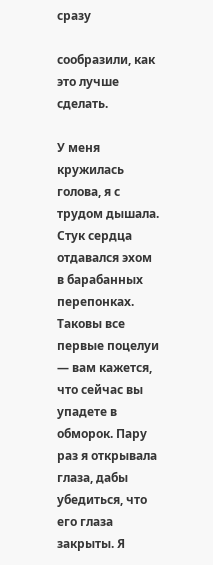сразу

сообразили, как это лучше сделать.

У меня кружилась голова, я с трудом дышала. Стук сердца отдавался эхом в барабанных перепонках. Таковы все первые поцелуи — вам кажется, что сейчас вы упадете в обморок. Пару раз я открывала глаза, дабы убедиться, что его глаза закрыты. Я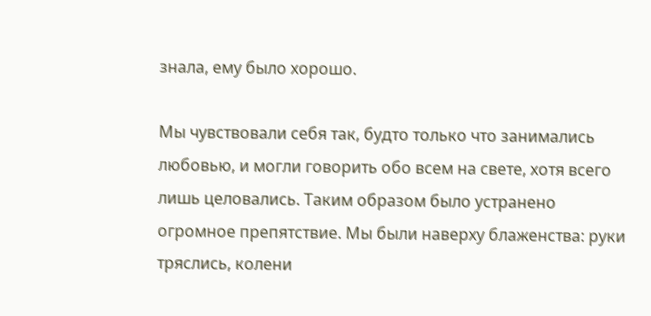знала, ему было хорошо.

Мы чувствовали себя так, будто только что занимались любовью, и могли говорить обо всем на свете, хотя всего лишь целовались. Таким образом было устранено огромное препятствие. Мы были наверху блаженства: руки тряслись, колени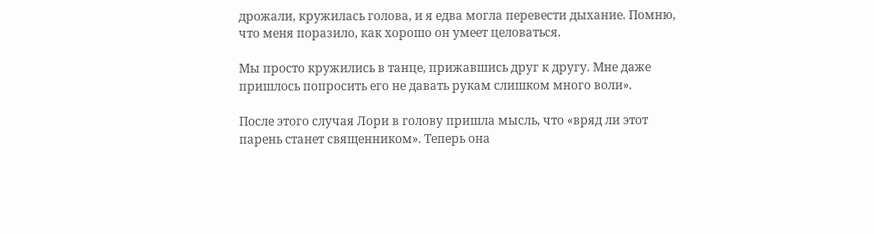дрожали, кружилась голова, и я едва могла перевести дыхание. Помню, что меня поразило, как хорошо он умеет целоваться.

Мы просто кружились в танце, прижавшись друг к другу. Мне даже пришлось попросить его не давать рукам слишком много воли».

После этого случая Лори в голову пришла мысль, что «вряд ли этот парень станет священником». Теперь она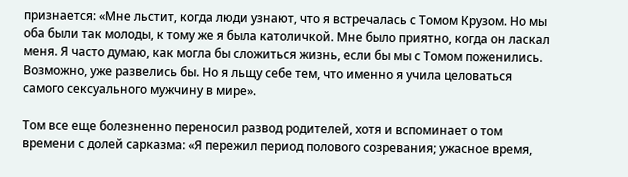признается: «Мне льстит, когда люди узнают, что я встречалась с Томом Крузом. Но мы оба были так молоды, к тому же я была католичкой. Мне было приятно, когда он ласкал меня. Я часто думаю, как могла бы сложиться жизнь, если бы мы с Томом поженились. Возможно, уже развелись бы. Но я льщу себе тем, что именно я учила целоваться самого сексуального мужчину в мире».

Том все еще болезненно переносил развод родителей, хотя и вспоминает о том времени с долей сарказма: «Я пережил период полового созревания; ужасное время,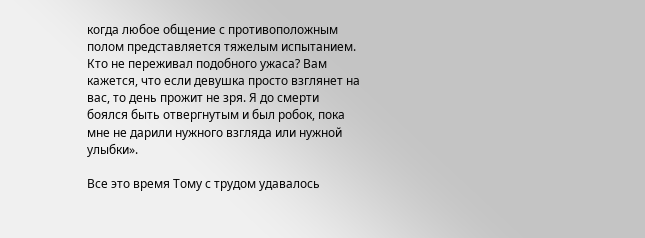когда любое общение с противоположным полом представляется тяжелым испытанием. Кто не переживал подобного ужаса? Вам кажется, что если девушка просто взглянет на вас, то день прожит не зря. Я до смерти боялся быть отвергнутым и был робок, пока мне не дарили нужного взгляда или нужной улыбки».

Все это время Тому с трудом удавалось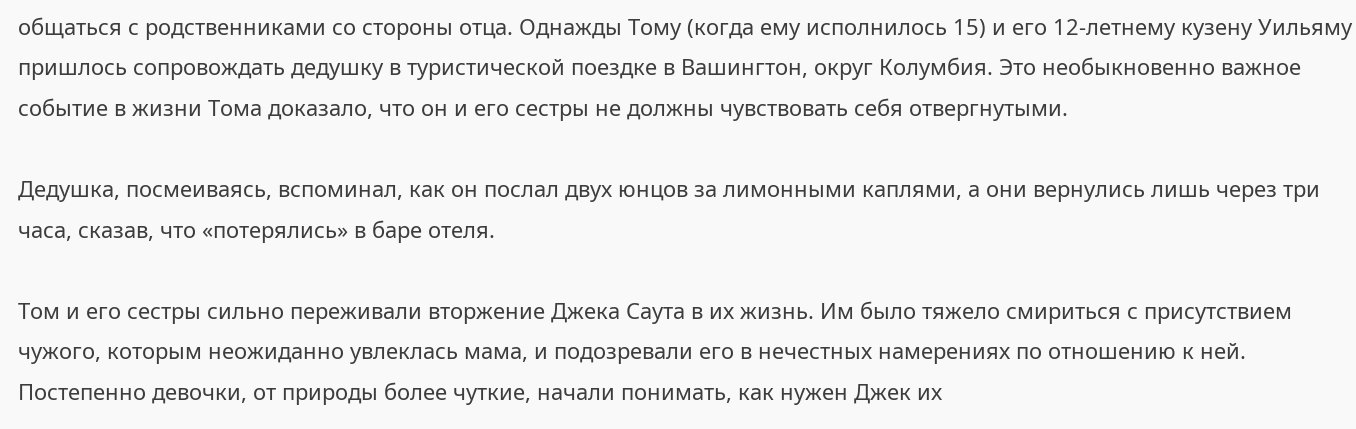общаться с родственниками со стороны отца. Однажды Тому (когда ему исполнилось 15) и его 12-летнему кузену Уильяму пришлось сопровождать дедушку в туристической поездке в Вашингтон, округ Колумбия. Это необыкновенно важное событие в жизни Тома доказало, что он и его сестры не должны чувствовать себя отвергнутыми.

Дедушка, посмеиваясь, вспоминал, как он послал двух юнцов за лимонными каплями, а они вернулись лишь через три часа, сказав, что «потерялись» в баре отеля.

Том и его сестры сильно переживали вторжение Джека Саута в их жизнь. Им было тяжело смириться с присутствием чужого, которым неожиданно увлеклась мама, и подозревали его в нечестных намерениях по отношению к ней. Постепенно девочки, от природы более чуткие, начали понимать, как нужен Джек их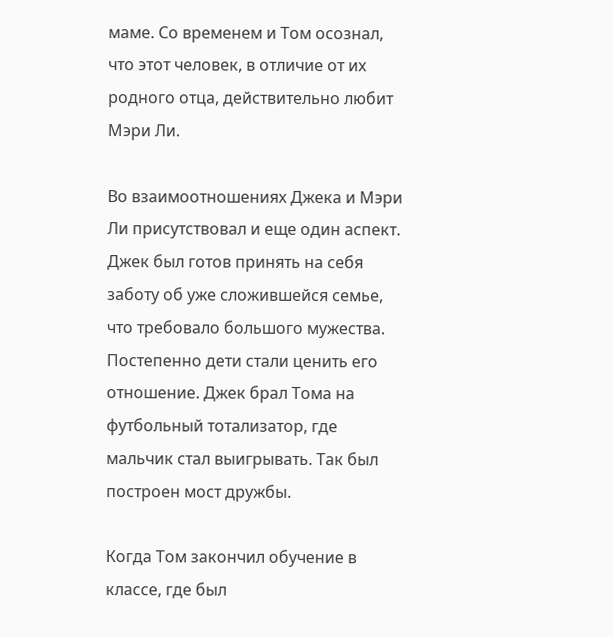маме. Со временем и Том осознал, что этот человек, в отличие от их родного отца, действительно любит Мэри Ли.

Во взаимоотношениях Джека и Мэри Ли присутствовал и еще один аспект. Джек был готов принять на себя заботу об уже сложившейся семье, что требовало большого мужества. Постепенно дети стали ценить его отношение. Джек брал Тома на футбольный тотализатор, где мальчик стал выигрывать. Так был построен мост дружбы.

Когда Том закончил обучение в классе, где был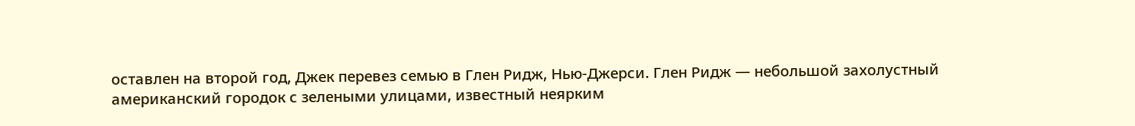оставлен на второй год, Джек перевез семью в Глен Ридж, Нью-Джерси. Глен Ридж — небольшой захолустный американский городок с зелеными улицами, известный неярким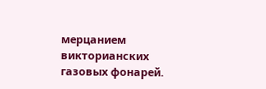мерцанием викторианских газовых фонарей.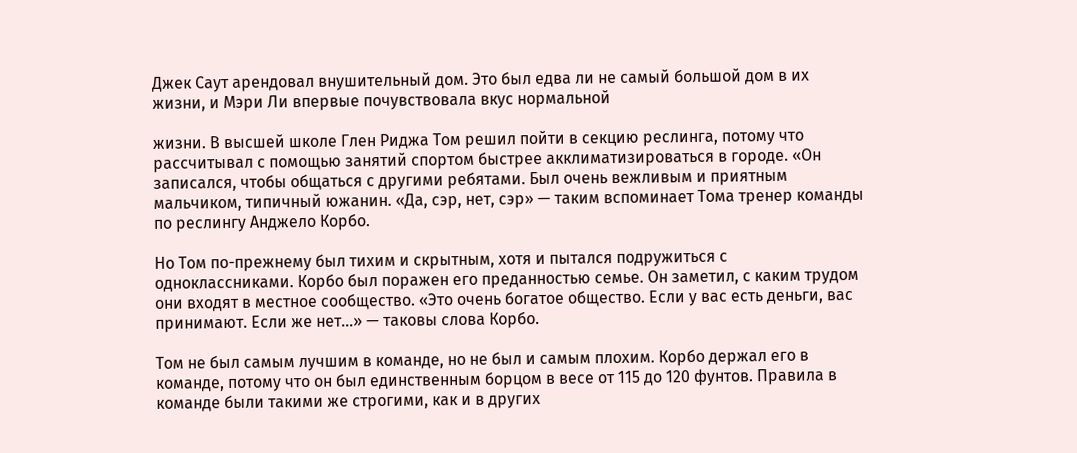Джек Саут арендовал внушительный дом. Это был едва ли не самый большой дом в их жизни, и Мэри Ли впервые почувствовала вкус нормальной

жизни. В высшей школе Глен Риджа Том решил пойти в секцию реслинга, потому что рассчитывал с помощью занятий спортом быстрее акклиматизироваться в городе. «Он записался, чтобы общаться с другими ребятами. Был очень вежливым и приятным мальчиком, типичный южанин. «Да, сэр, нет, сэр» — таким вспоминает Тома тренер команды по реслингу Анджело Корбо.

Но Том по-прежнему был тихим и скрытным, хотя и пытался подружиться с одноклассниками. Корбо был поражен его преданностью семье. Он заметил, с каким трудом они входят в местное сообщество. «Это очень богатое общество. Если у вас есть деньги, вас принимают. Если же нет…» — таковы слова Корбо.

Том не был самым лучшим в команде, но не был и самым плохим. Корбо держал его в команде, потому что он был единственным борцом в весе от 115 до 120 фунтов. Правила в команде были такими же строгими, как и в других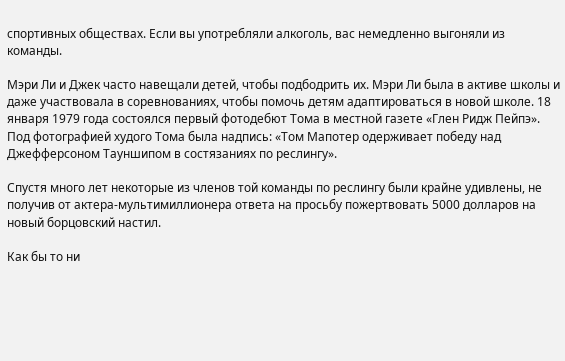спортивных обществах. Если вы употребляли алкоголь, вас немедленно выгоняли из команды.

Мэри Ли и Джек часто навещали детей, чтобы подбодрить их. Мэри Ли была в активе школы и даже участвовала в соревнованиях, чтобы помочь детям адаптироваться в новой школе. 18 января 1979 года состоялся первый фотодебют Тома в местной газете «Глен Ридж Пейпэ». Под фотографией худого Тома была надпись: «Том Мапотер одерживает победу над Джефферсоном Тауншипом в состязаниях по реслингу».

Спустя много лет некоторые из членов той команды по реслингу были крайне удивлены, не получив от актера-мультимиллионера ответа на просьбу пожертвовать 5000 долларов на новый борцовский настил.

Как бы то ни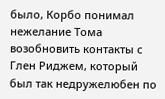было, Корбо понимал нежелание Тома возобновить контакты с Глен Риджем, который был так недружелюбен по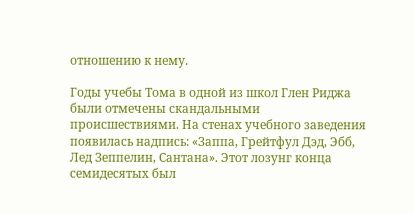отношению к нему.

Годы учебы Тома в одной из школ Глен Риджа были отмечены скандальными происшествиями. На стенах учебного заведения появилась надпись: «Заппа, Грейтфул Дэд, Эбб, Лед Зеппелин, Сантана». Этот лозунг конца семидесятых был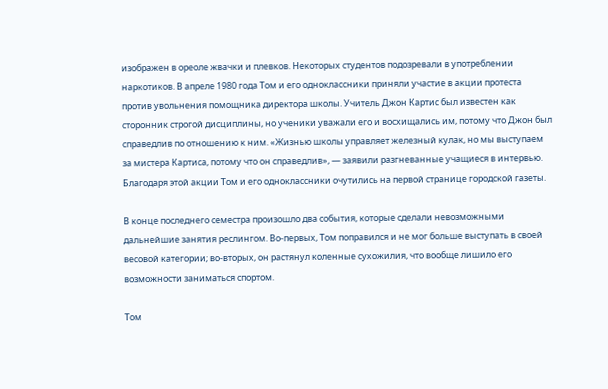изображен в ореоле жвачки и плевков. Некоторых студентов подозревали в употреблении наркотиков. В апреле 1980 года Том и его одноклассники приняли участие в акции протеста против увольнения помощника директора школы. Учитель Джон Картис был известен как сторонник строгой дисциплины, но ученики уважали его и восхищались им, потому что Джон был справедлив по отношению к ним. «Жизнью школы управляет железный кулак, но мы выступаем за мистера Картиса, потому что он справедлив», — заявили разгневанные учащиеся в интервью. Благодаря этой акции Том и его одноклассники очутились на первой странице городской газеты.

В конце последнего семестра произошло два события, которые сделали невозможными дальнейшие занятия реслингом. Во-первых, Том поправился и не мог больше выступать в своей весовой категории; во-вторых, он растянул коленные сухожилия, что вообще лишило его возможности заниматься спортом.

Том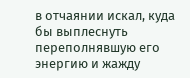в отчаянии искал, куда бы выплеснуть переполнявшую его энергию и жажду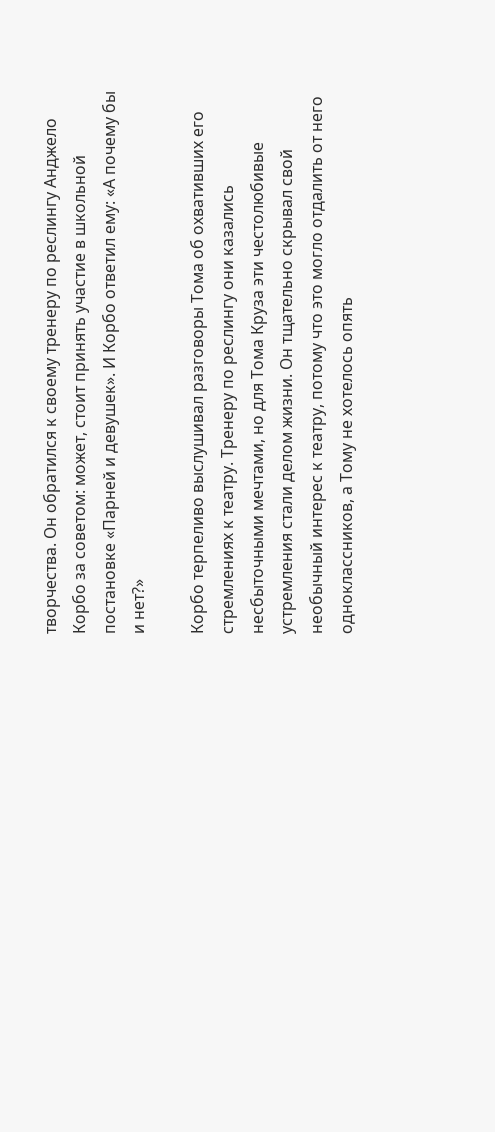творчества. Он обратился к своему тренеру по реслингу Анджело Корбо за советом: может, стоит принять участие в школьной постановке «Парней и девушек». И Корбо ответил ему: «А почему бы и нет?»

Корбо терпеливо выслушивал разговоры Тома об охвативших его стремлениях к театру. Тренеру по реслингу они казались несбыточными мечтами, но для Тома Круза эти честолюбивые устремления стали делом жизни. Он тщательно скрывал свой необычный интерес к театру, потому что это могло отдалить от него одноклассников, а Тому не хотелось опять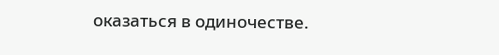оказаться в одиночестве.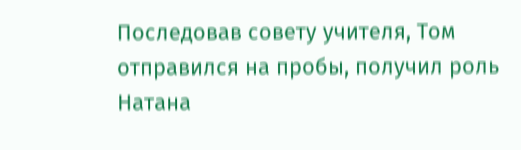Последовав совету учителя, Том отправился на пробы, получил роль Натана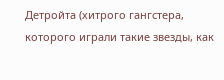Детройта (хитрого гангстера, которого играли такие звезды, как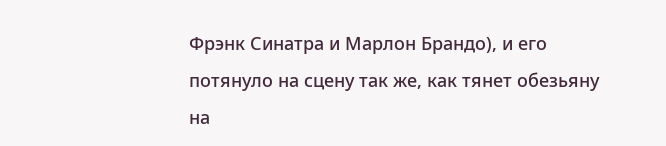Фрэнк Синатра и Марлон Брандо), и его потянуло на сцену так же, как тянет обезьяну на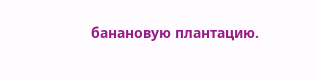банановую плантацию.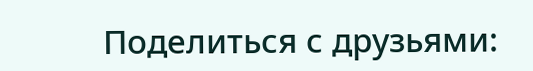Поделиться с друзьями: